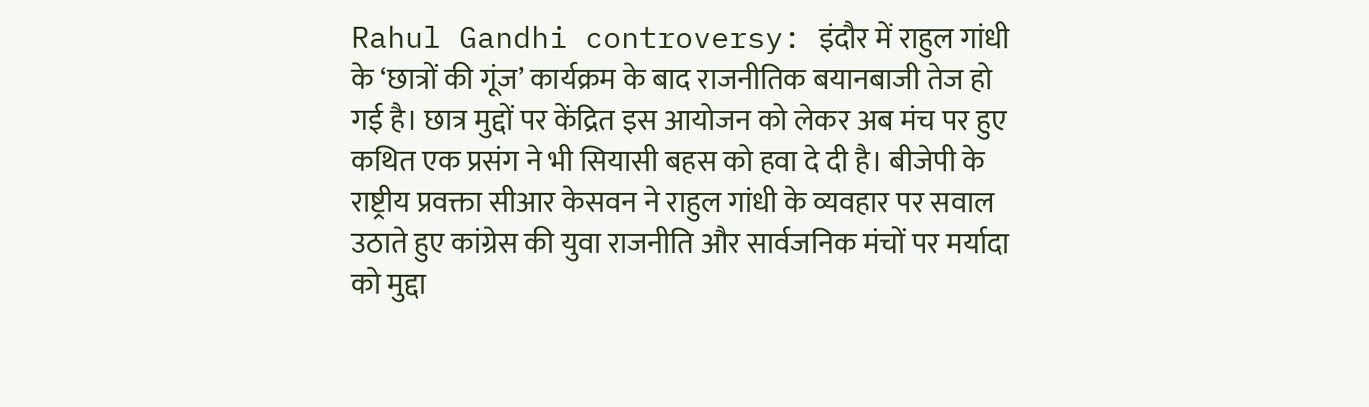Rahul Gandhi controversy: इंदौर में राहुल गांधी के ‘छात्रों की गूंज’ कार्यक्रम के बाद राजनीतिक बयानबाजी तेज हो गई है। छात्र मुद्दों पर केंद्रित इस आयोजन को लेकर अब मंच पर हुए कथित एक प्रसंग ने भी सियासी बहस को हवा दे दी है। बीजेपी के राष्ट्रीय प्रवक्ता सीआर केसवन ने राहुल गांधी के व्यवहार पर सवाल उठाते हुए कांग्रेस की युवा राजनीति और सार्वजनिक मंचों पर मर्यादा को मुद्दा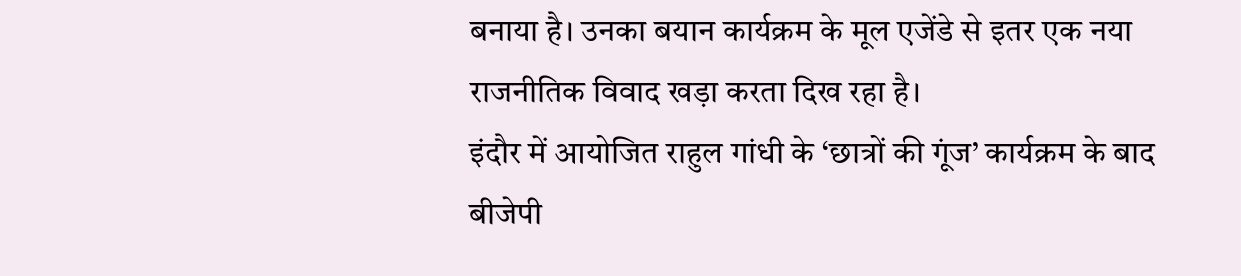बनाया है। उनका बयान कार्यक्रम के मूल एजेंडे से इतर एक नया राजनीतिक विवाद खड़ा करता दिख रहा है।
इंदौर में आयोजित राहुल गांधी के ‘छात्रों की गूंज’ कार्यक्रम के बाद बीजेपी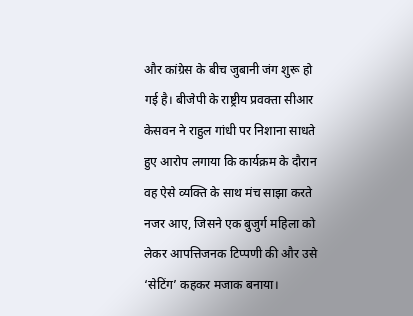और कांग्रेस के बीच जुबानी जंग शुरू हो गई है। बीजेपी के राष्ट्रीय प्रवक्ता सीआर केसवन ने राहुल गांधी पर निशाना साधते हुए आरोप लगाया कि कार्यक्रम के दौरान वह ऐसे व्यक्ति के साथ मंच साझा करते नजर आए, जिसने एक बुजुर्ग महिला को लेकर आपत्तिजनक टिप्पणी की और उसे ‘सेटिंग’ कहकर मजाक बनाया।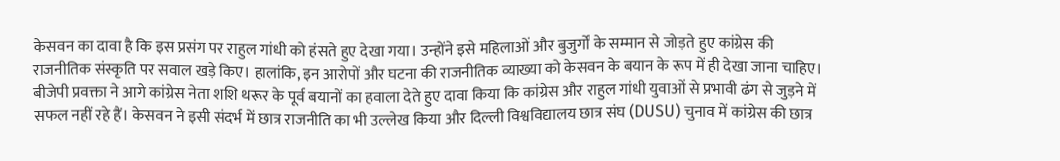केसवन का दावा है कि इस प्रसंग पर राहुल गांधी को हंसते हुए देखा गया। उन्होंने इसे महिलाओं और बुजुर्गों के सम्मान से जोड़ते हुए कांग्रेस की राजनीतिक संस्कृति पर सवाल खड़े किए। हालांकि, इन आरोपों और घटना की राजनीतिक व्याख्या को केसवन के बयान के रूप में ही देखा जाना चाहिए।
बीजेपी प्रवक्ता ने आगे कांग्रेस नेता शशि थरूर के पूर्व बयानों का हवाला देते हुए दावा किया कि कांग्रेस और राहुल गांधी युवाओं से प्रभावी ढंग से जुड़ने में सफल नहीं रहे हैं। केसवन ने इसी संदर्भ में छात्र राजनीति का भी उल्लेख किया और दिल्ली विश्वविद्यालय छात्र संघ (DUSU) चुनाव में कांग्रेस की छात्र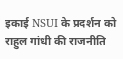इकाई NSUI के प्रदर्शन को राहुल गांधी की राजनीति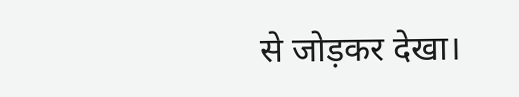से जोड़कर देखा।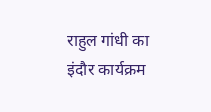राहुल गांधी का इंदौर कार्यक्रम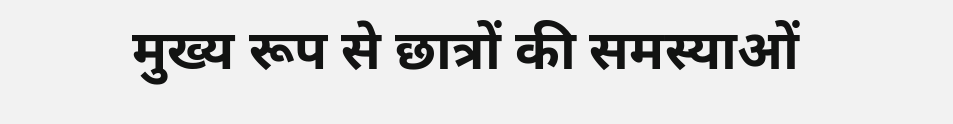मुख्य रूप से छात्रों की समस्याओं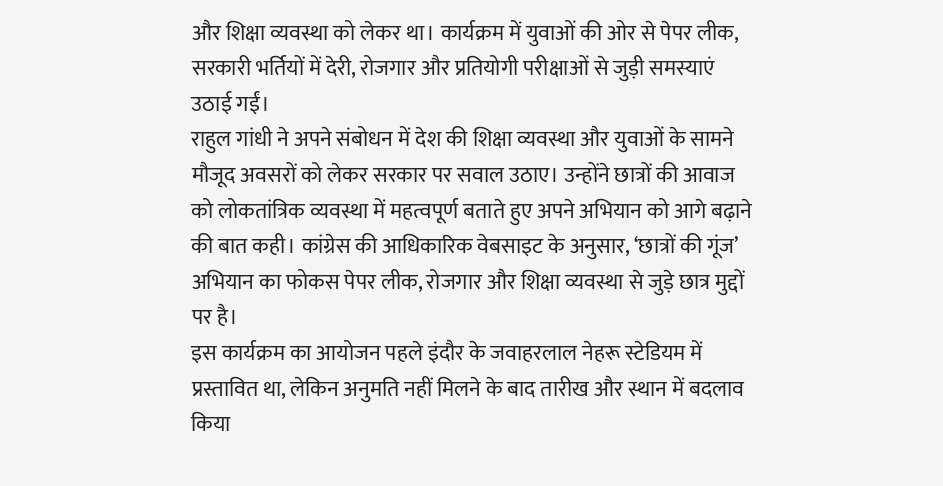और शिक्षा व्यवस्था को लेकर था। कार्यक्रम में युवाओं की ओर से पेपर लीक, सरकारी भर्तियों में देरी, रोजगार और प्रतियोगी परीक्षाओं से जुड़ी समस्याएं उठाई गईं।
राहुल गांधी ने अपने संबोधन में देश की शिक्षा व्यवस्था और युवाओं के सामने मौजूद अवसरों को लेकर सरकार पर सवाल उठाए। उन्होंने छात्रों की आवाज को लोकतांत्रिक व्यवस्था में महत्वपूर्ण बताते हुए अपने अभियान को आगे बढ़ाने की बात कही। कांग्रेस की आधिकारिक वेबसाइट के अनुसार, ‘छात्रों की गूंज’ अभियान का फोकस पेपर लीक, रोजगार और शिक्षा व्यवस्था से जुड़े छात्र मुद्दों पर है।
इस कार्यक्रम का आयोजन पहले इंदौर के जवाहरलाल नेहरू स्टेडियम में प्रस्तावित था, लेकिन अनुमति नहीं मिलने के बाद तारीख और स्थान में बदलाव किया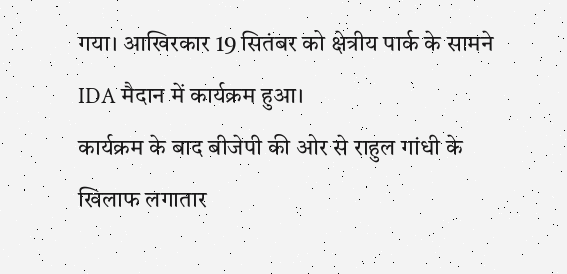गया। आखिरकार 19 सितंबर को क्षेत्रीय पार्क के सामने IDA मैदान में कार्यक्रम हुआ।
कार्यक्रम के बाद बीजेपी की ओर से राहुल गांधी के खिलाफ लगातार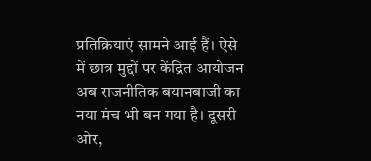प्रतिक्रियाएं सामने आई हैं। ऐसे में छात्र मुद्दों पर केंद्रित आयोजन अब राजनीतिक बयानबाजी का नया मंच भी बन गया है। दूसरी ओर,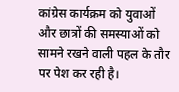कांग्रेस कार्यक्रम को युवाओं और छात्रों की समस्याओं को सामने रखने वाली पहल के तौर पर पेश कर रही है।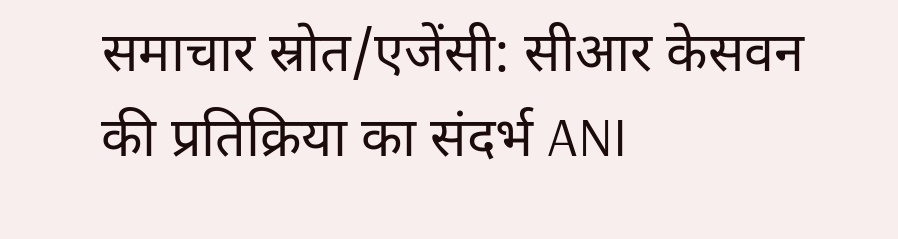समाचार स्रोत/एजेंसी: सीआर केसवन की प्रतिक्रिया का संदर्भ ANI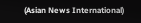(Asian News International)